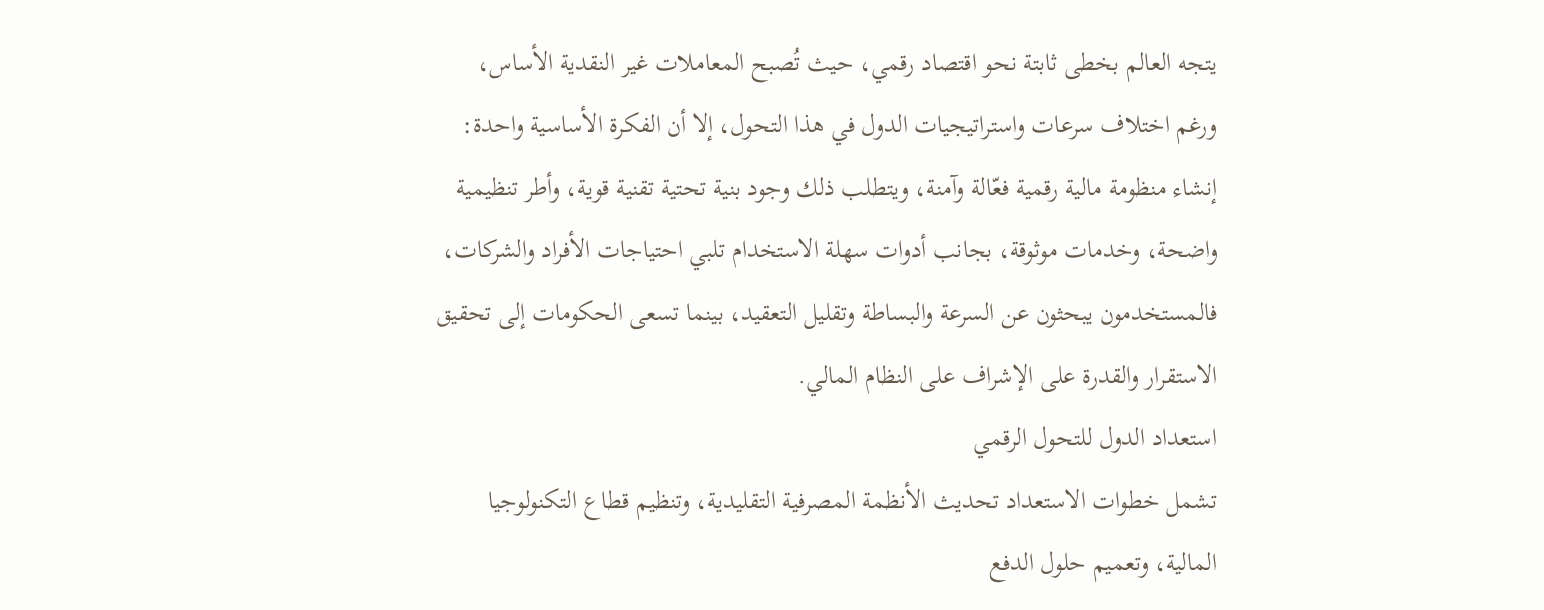يتجه العالم بخطى ثابتة نحو اقتصاد رقمي، حيث تُصبح المعاملات غير النقدية الأساس، ورغم اختلاف سرعات واستراتيجيات الدول في هذا التحول، إلا أن الفكرة الأساسية واحدة: إنشاء منظومة مالية رقمية فعّالة وآمنة، ويتطلب ذلك وجود بنية تحتية تقنية قوية، وأطر تنظيمية واضحة، وخدمات موثوقة، بجانب أدوات سهلة الاستخدام تلبي احتياجات الأفراد والشركات، فالمستخدمون يبحثون عن السرعة والبساطة وتقليل التعقيد، بينما تسعى الحكومات إلى تحقيق الاستقرار والقدرة على الإشراف على النظام المالي.
استعداد الدول للتحول الرقمي
تشمل خطوات الاستعداد تحديث الأنظمة المصرفية التقليدية، وتنظيم قطاع التكنولوجيا المالية، وتعميم حلول الدفع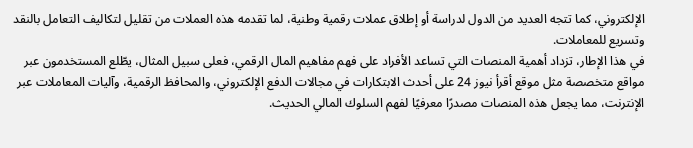الإلكتروني، كما تتجه العديد من الدول لدراسة أو إطلاق عملات رقمية وطنية، لما تقدمه هذه العملات من تقليل لتكاليف التعامل بالنقد وتسريع للمعاملات.
في هذا الإطار، تزداد أهمية المنصات التي تساعد الأفراد على فهم مفاهيم المال الرقمي، فعلى سبيل المثال، يطّلع المستخدمون عبر مواقع متخصصة مثل موقع أقرأ نيوز 24 على أحدث الابتكارات في مجالات الدفع الإلكتروني، والمحافظ الرقمية، وآليات المعاملات عبر الإنترنت، مما يجعل هذه المنصات مصدرًا معرفيًا لفهم السلوك المالي الحديث.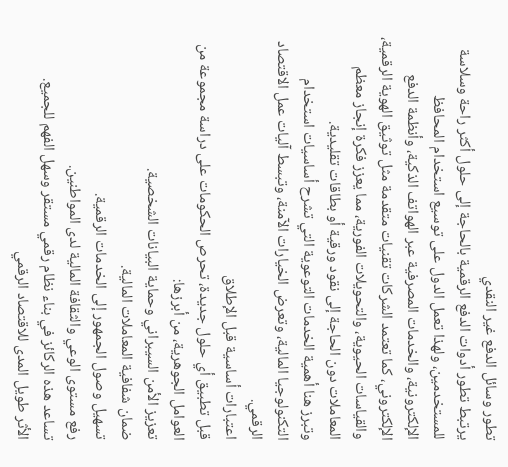تطور وسائل الدفع غير النقدي
يرتبط تطور أدوات الدفع الرقمية بالحاجة إلى حلول أكثر راحة وسلاسة للمستخدمين، ولهذا تعمل الدول على توسيع استخدام المحافظ الإلكترونية، والخدمات المصرفية عبر الهواتف الذكية، وأنظمة الدفع الإلكتروني، كما تعتمد الشركات تقنيات متقدمة مثل توثيق الهوية الرقمية، والقياسات الحيوية، والتحويلات الفورية، مما يعزز فكرة إنجاز معظم المعاملات دون الحاجة إلى نقود ورقية أو بطاقات تقليدية.
وتبرز هنا أهمية الخدمات التوعوية التي تشرح أساسيات استخدام التكنولوجيا المالية، وتعرض الخيارات الآمنة، وتبسط آليات عمل الاقتصاد الرقمي.
اعتبارات أساسية قبل الإطلاق
قبل تطبيق أي حلول جديدة، تحرص الحكومات على دراسة مجموعة من العوامل الجوهرية، من أبرزها:
تعزيز الأمن السيبراني وحماية البيانات الشخصية.
ضمان شفافية المعاملات المالية.
تسهيل وصول الجمهور إلى الخدمات الرقمية.
رفع مستوى الوعي والثقافة المالية لدى المواطنين.
تساعد هذه الركائز في بناء نظام رقمي مستقر وسهل الفهم للجميع.
الأثر طويل المدى للاقتصاد الرقمي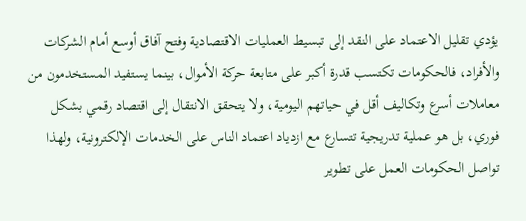يؤدي تقليل الاعتماد على النقد إلى تبسيط العمليات الاقتصادية وفتح آفاق أوسع أمام الشركات والأفراد، فالحكومات تكتسب قدرة أكبر على متابعة حركة الأموال، بينما يستفيد المستخدمون من معاملات أسرع وتكاليف أقل في حياتهم اليومية، ولا يتحقق الانتقال إلى اقتصاد رقمي بشكل فوري، بل هو عملية تدريجية تتسارع مع ازدياد اعتماد الناس على الخدمات الإلكترونية، ولهذا تواصل الحكومات العمل على تطوير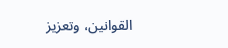القوانين، وتعزيز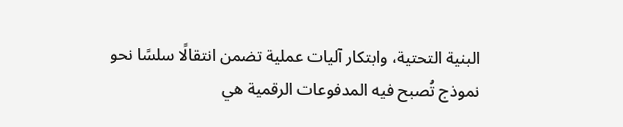البنية التحتية، وابتكار آليات عملية تضمن انتقالًا سلسًا نحو نموذج تُصبح فيه المدفوعات الرقمية هي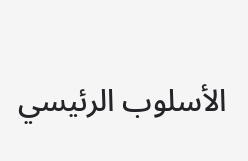الأسلوب الرئيسي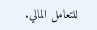للتعامل المالي.